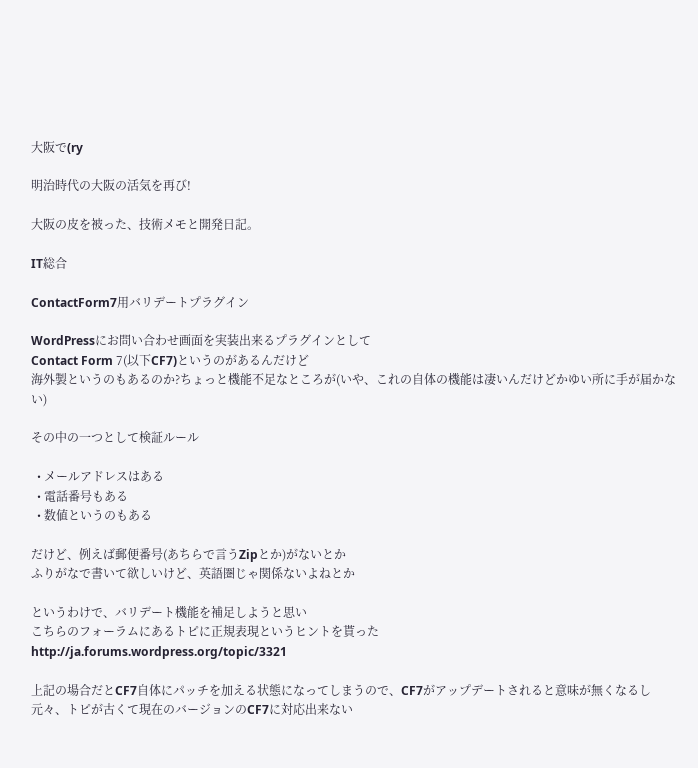大阪で(ry

明治時代の大阪の活気を再び!

大阪の皮を被った、技術メモと開発日記。

IT総合

ContactForm7用バリデートプラグイン

WordPressにお問い合わせ画面を実装出来るプラグインとして
Contact Form 7(以下CF7)というのがあるんだけど
海外製というのもあるのか?ちょっと機能不足なところが(いや、これの自体の機能は凄いんだけどかゆい所に手が届かない)

その中の一つとして検証ルール

  • メールアドレスはある
  • 電話番号もある
  • 数値というのもある

だけど、例えば郵便番号(あちらで言うZipとか)がないとか
ふりがなで書いて欲しいけど、英語圏じゃ関係ないよねとか

というわけで、バリデート機能を補足しようと思い
こちらのフォーラムにあるトピに正規表現というヒントを貰った
http://ja.forums.wordpress.org/topic/3321

上記の場合だとCF7自体にパッチを加える状態になってしまうので、CF7がアップデートされると意味が無くなるし
元々、トピが古くて現在のバージョンのCF7に対応出来ない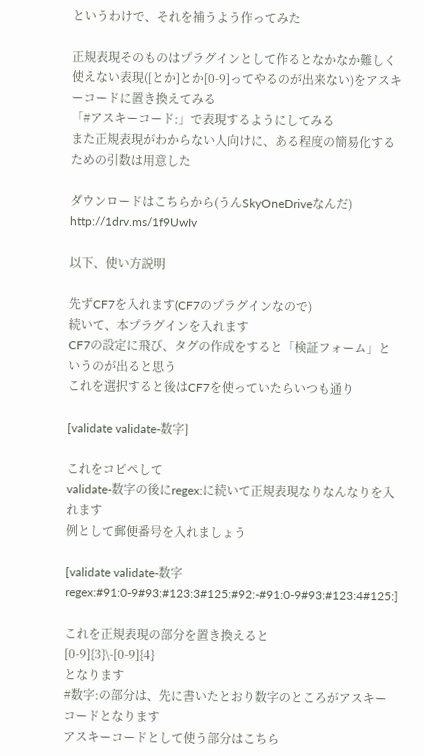というわけで、それを補うよう作ってみた

正規表現そのものはプラグインとして作るとなかなか難しく
使えない表現([とか]とか[0-9]ってやるのが出来ない)をアスキーコードに置き換えてみる
「#アスキーコード:」で表現するようにしてみる
また正規表現がわからない人向けに、ある程度の簡易化するための引数は用意した

ダウンロードはこちらから(うんSkyOneDriveなんだ)
http://1drv.ms/1f9UwIv

以下、使い方説明

先ずCF7を入れます(CF7のプラグインなので)
続いて、本プラグインを入れます
CF7の設定に飛び、タグの作成をすると「検証フォーム」というのが出ると思う
これを選択すると後はCF7を使っていたらいつも通り

[validate validate-数字]

これをコピペして
validate-数字の後にregex:に続いて正規表現なりなんなりを入れます
例として郵便番号を入れましょう

[validate validate-数字 regex:#91:0-9#93:#123:3#125:#92:-#91:0-9#93:#123:4#125:]

これを正規表現の部分を置き換えると
[0-9]{3}\-[0-9]{4}
となります
#数字:の部分は、先に書いたとおり数字のところがアスキーコードとなります
アスキーコードとして使う部分はこちら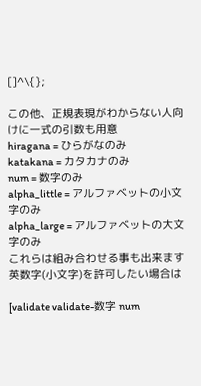[]^\{};

この他、正規表現がわからない人向けに一式の引数も用意
hiragana = ひらがなのみ
katakana = カタカナのみ
num = 数字のみ
alpha_little = アルファベットの小文字のみ
alpha_large = アルファベットの大文字のみ
これらは組み合わせる事も出来ます
英数字(小文字)を許可したい場合は

[validate validate-数字 num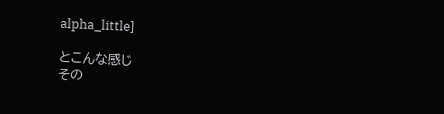alpha_little]

とこんな感じ
その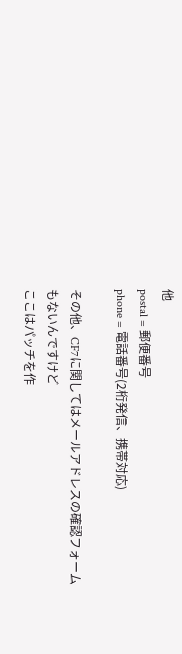他
postal = 郵便番号
phone = 電話番号(2桁発信、携帯対応)

その他、CF7に関してはメールアドレスの確認フォームもないんですけど
ここはパッチを作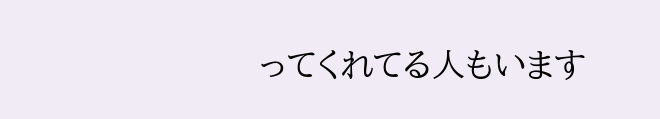ってくれてる人もいます